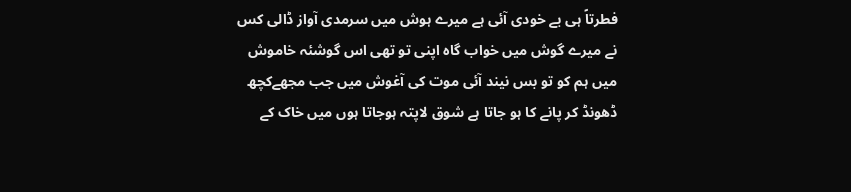فطرتاً ہی بے خودی آئی ہے میرے ہوش میں سرمدی آواز ڈالی کس نے میرے گوش میں خواب گاہ اپنی تو تھی اس گوشئہ خاموش میں ہم کو تو بس نیند آئی موت کی آغوش میں جب مجھےکچھ ڈھونڈ کر پانے کا ہو جاتا ہے شوق لاپتہ ہوجاتا ہوں میں خاک کے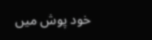خود پوش میں